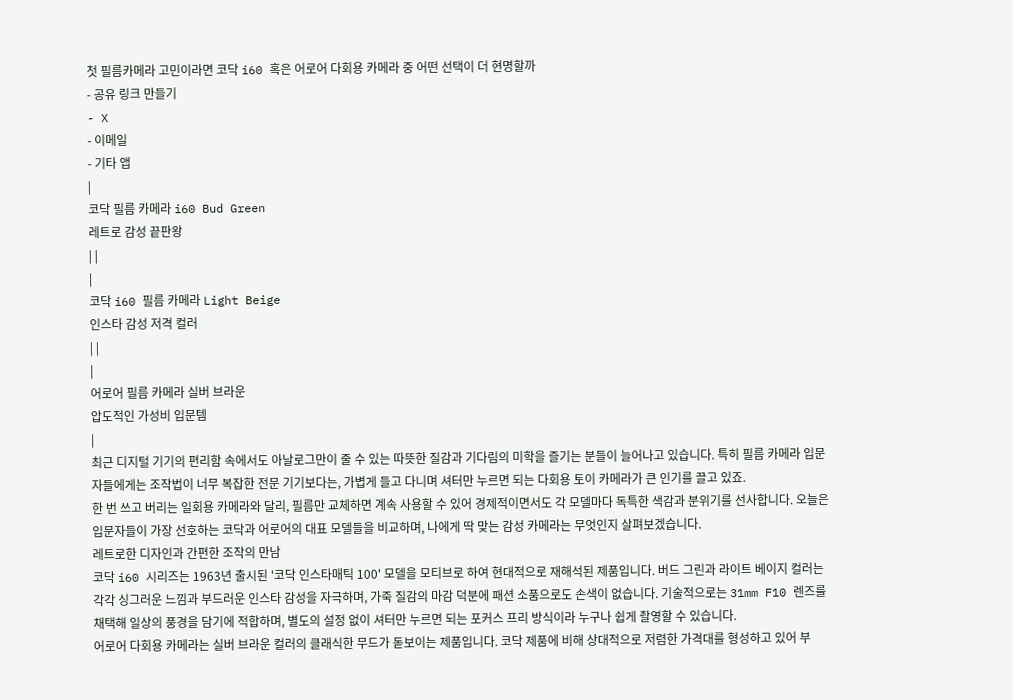첫 필름카메라 고민이라면 코닥 i60 혹은 어로어 다회용 카메라 중 어떤 선택이 더 현명할까
- 공유 링크 만들기
- X
- 이메일
- 기타 앱
|
코닥 필름 카메라 i60 Bud Green
레트로 감성 끝판왕
| |
|
코닥 i60 필름 카메라 Light Beige
인스타 감성 저격 컬러
| |
|
어로어 필름 카메라 실버 브라운
압도적인 가성비 입문템
|
최근 디지털 기기의 편리함 속에서도 아날로그만이 줄 수 있는 따뜻한 질감과 기다림의 미학을 즐기는 분들이 늘어나고 있습니다. 특히 필름 카메라 입문자들에게는 조작법이 너무 복잡한 전문 기기보다는, 가볍게 들고 다니며 셔터만 누르면 되는 다회용 토이 카메라가 큰 인기를 끌고 있죠.
한 번 쓰고 버리는 일회용 카메라와 달리, 필름만 교체하면 계속 사용할 수 있어 경제적이면서도 각 모델마다 독특한 색감과 분위기를 선사합니다. 오늘은 입문자들이 가장 선호하는 코닥과 어로어의 대표 모델들을 비교하며, 나에게 딱 맞는 감성 카메라는 무엇인지 살펴보겠습니다.
레트로한 디자인과 간편한 조작의 만남
코닥 i60 시리즈는 1963년 출시된 '코닥 인스타매틱 100' 모델을 모티브로 하여 현대적으로 재해석된 제품입니다. 버드 그린과 라이트 베이지 컬러는 각각 싱그러운 느낌과 부드러운 인스타 감성을 자극하며, 가죽 질감의 마감 덕분에 패션 소품으로도 손색이 없습니다. 기술적으로는 31mm F10 렌즈를 채택해 일상의 풍경을 담기에 적합하며, 별도의 설정 없이 셔터만 누르면 되는 포커스 프리 방식이라 누구나 쉽게 촬영할 수 있습니다.
어로어 다회용 카메라는 실버 브라운 컬러의 클래식한 무드가 돋보이는 제품입니다. 코닥 제품에 비해 상대적으로 저렴한 가격대를 형성하고 있어 부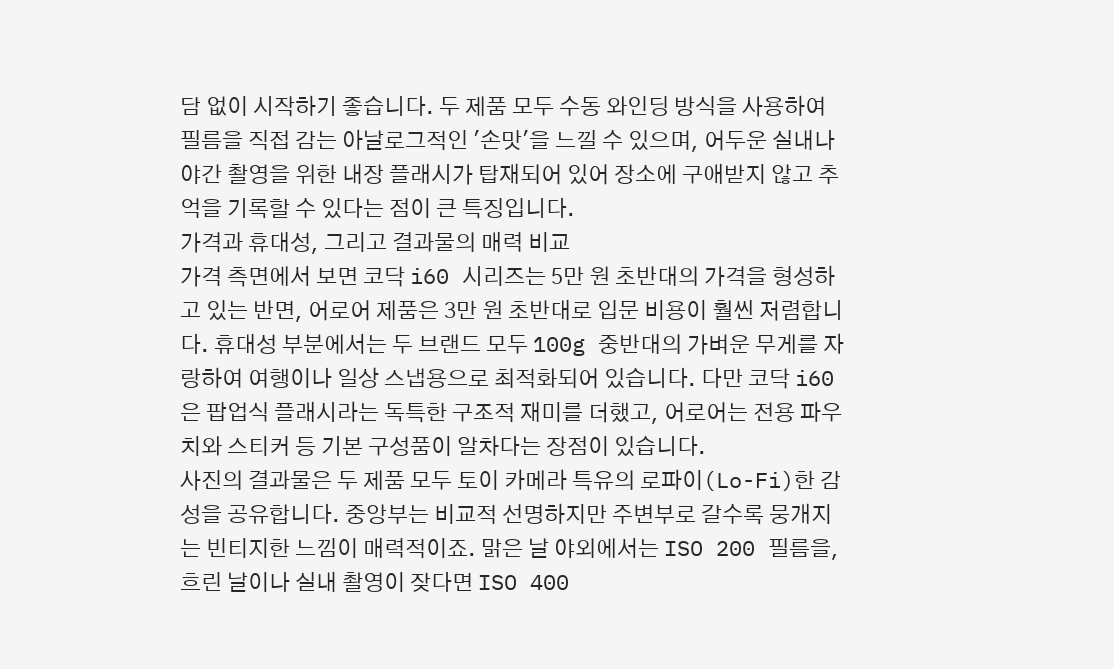담 없이 시작하기 좋습니다. 두 제품 모두 수동 와인딩 방식을 사용하여 필름을 직접 감는 아날로그적인 '손맛'을 느낄 수 있으며, 어두운 실내나 야간 촬영을 위한 내장 플래시가 탑재되어 있어 장소에 구애받지 않고 추억을 기록할 수 있다는 점이 큰 특징입니다.
가격과 휴대성, 그리고 결과물의 매력 비교
가격 측면에서 보면 코닥 i60 시리즈는 5만 원 초반대의 가격을 형성하고 있는 반면, 어로어 제품은 3만 원 초반대로 입문 비용이 훨씬 저렴합니다. 휴대성 부분에서는 두 브랜드 모두 100g 중반대의 가벼운 무게를 자랑하여 여행이나 일상 스냅용으로 최적화되어 있습니다. 다만 코닥 i60은 팝업식 플래시라는 독특한 구조적 재미를 더했고, 어로어는 전용 파우치와 스티커 등 기본 구성품이 알차다는 장점이 있습니다.
사진의 결과물은 두 제품 모두 토이 카메라 특유의 로파이(Lo-Fi)한 감성을 공유합니다. 중앙부는 비교적 선명하지만 주변부로 갈수록 뭉개지는 빈티지한 느낌이 매력적이죠. 맑은 날 야외에서는 ISO 200 필름을, 흐린 날이나 실내 촬영이 잦다면 ISO 400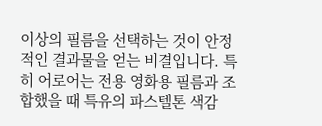이상의 필름을 선택하는 것이 안정적인 결과물을 얻는 비결입니다. 특히 어로어는 전용 영화용 필름과 조합했을 때 특유의 파스텔톤 색감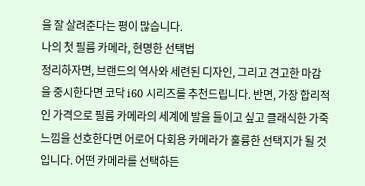을 잘 살려준다는 평이 많습니다.
나의 첫 필름 카메라, 현명한 선택법
정리하자면, 브랜드의 역사와 세련된 디자인, 그리고 견고한 마감을 중시한다면 코닥 i60 시리즈를 추천드립니다. 반면, 가장 합리적인 가격으로 필름 카메라의 세계에 발을 들이고 싶고 클래식한 가죽 느낌을 선호한다면 어로어 다회용 카메라가 훌륭한 선택지가 될 것입니다. 어떤 카메라를 선택하든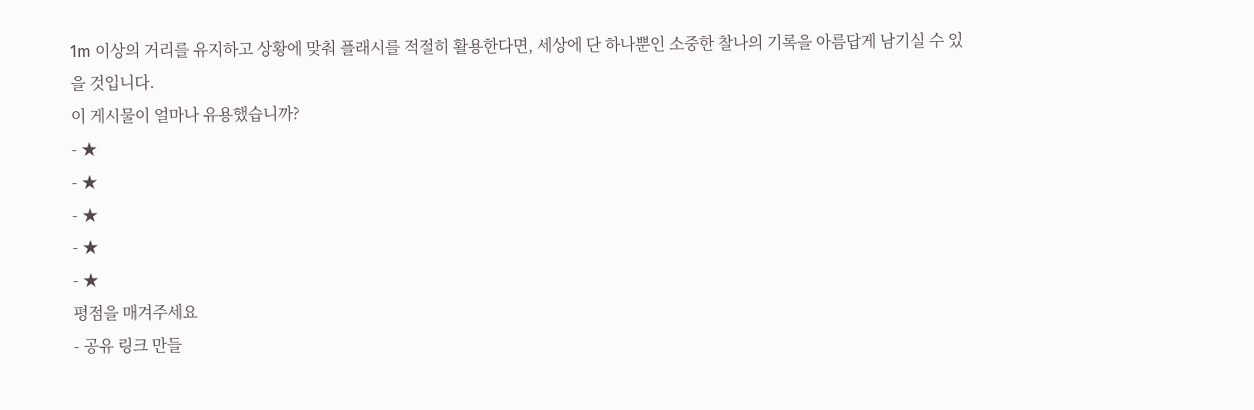1m 이상의 거리를 유지하고 상황에 맞춰 플래시를 적절히 활용한다면, 세상에 단 하나뿐인 소중한 찰나의 기록을 아름답게 남기실 수 있을 것입니다.
이 게시물이 얼마나 유용했습니까?
- ★
- ★
- ★
- ★
- ★
평점을 매겨주세요
- 공유 링크 만들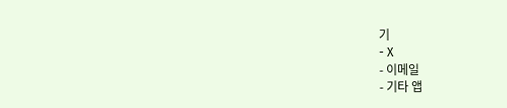기
- X
- 이메일
- 기타 앱